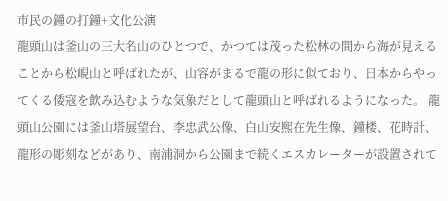市民の鐘の打鐘+文化公演
龍頭山は釜山の三大名山のひとつで、かつては茂った松林の間から海が見えることから松峴山と呼ばれたが、山容がまるで龍の形に似ており、日本からやってくる倭寇を飲み込むような気象だとして龍頭山と呼ばれるようになった。 龍頭山公園には釜山塔展望台、李忠武公像、白山安熙在先生像、鐘楼、花時計、龍形の彫刻などがあり、南浦洞から公園まで続くエスカレーターが設置されて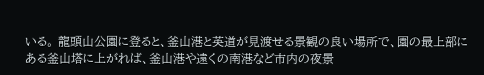いる。 龍頭山公園に登ると、釜山港と英道が見渡せる景観の良い場所で、園の最上部にある釜山塔に上がれば、釜山港や遠くの南港など市内の夜景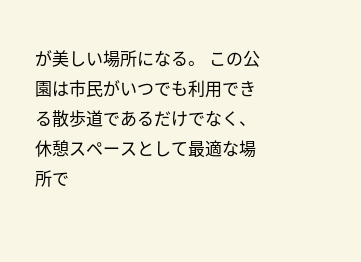が美しい場所になる。 この公園は市民がいつでも利用できる散歩道であるだけでなく、休憩スペースとして最適な場所で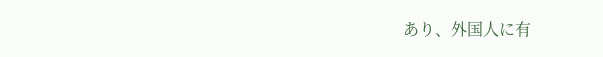あり、外国人に有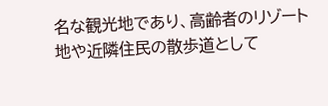名な観光地であり、高齢者のリゾート地や近隣住民の散歩道として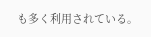も多く利用されている。